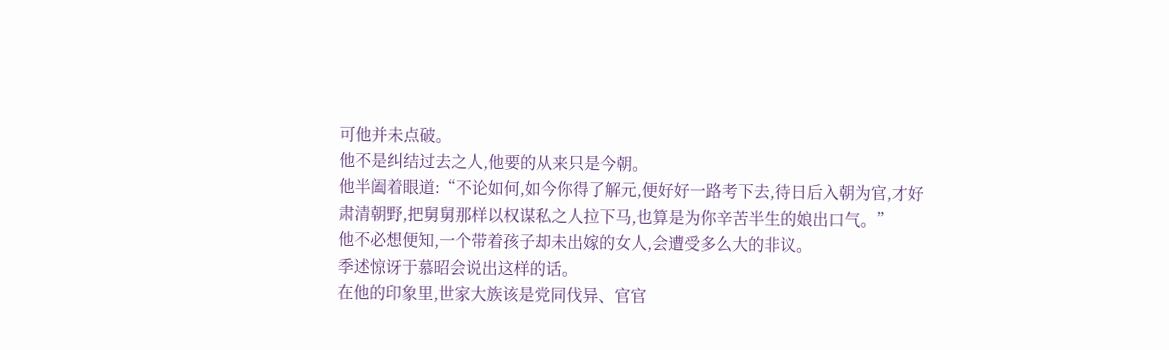可他并未点破。
他不是纠结过去之人,他要的从来只是今朝。
他半阖着眼道:“不论如何,如今你得了解元,便好好一路考下去,待日后入朝为官,才好肃清朝野,把舅舅那样以权谋私之人拉下马,也算是为你辛苦半生的娘出口气。”
他不必想便知,一个带着孩子却未出嫁的女人,会遭受多么大的非议。
季述惊讶于慕昭会说出这样的话。
在他的印象里,世家大族该是党同伐异、官官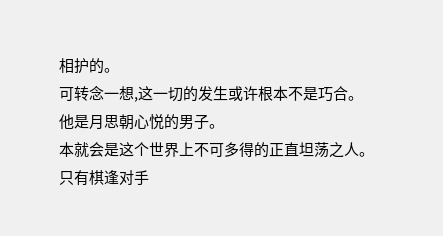相护的。
可转念一想,这一切的发生或许根本不是巧合。
他是月思朝心悦的男子。
本就会是这个世界上不可多得的正直坦荡之人。
只有棋逢对手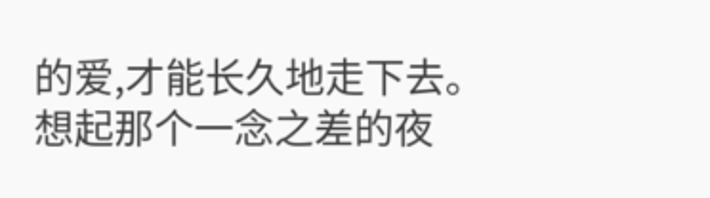的爱,才能长久地走下去。
想起那个一念之差的夜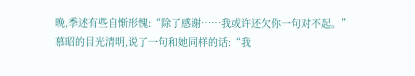晚,季述有些自惭形愧:“除了感谢……我或许还欠你一句对不起。”
慕昭的目光清明,说了一句和她同样的话:“我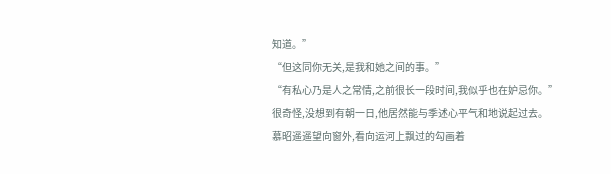知道。”
“但这同你无关,是我和她之间的事。”
“有私心乃是人之常情,之前很长一段时间,我似乎也在妒忌你。”
很奇怪,没想到有朝一日,他居然能与季述心平气和地说起过去。
慕昭遥遥望向窗外,看向运河上飘过的勾画着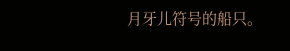月牙儿符号的船只。